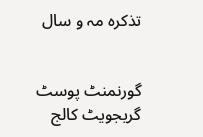تذکرہ مہ و سال


گورنمنٹ پوسٹ گریجویٹ کالج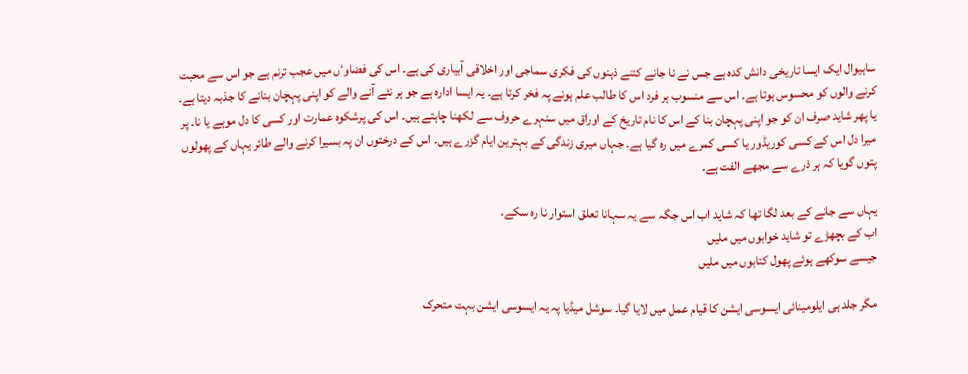ساہیوال ایک ایسا تاریخی دانش کدہ ہے جس نے نا جانے کتنے ذہنوں کی فکری سماجی اور اخلاقی آبیاری کی ہے۔ اس کی فضاوٴں میں عجب ترنم ہے جو اس سے محبت کرنے والوں کو محسوس ہوتا ہے۔ اس سے منسوب ہر فرد اس کا طالب علم ہونے پہ فخر کرتا ہے۔ یہ ایسا ادارہ ہے جو ہر نئے آنے والے کو اپنی پہچان بنانے کا جذبہ دیتا ہے۔ یا پھر شاید صرف ان کو جو اپنی پہچان بنا کے اس کا نام تاریخ کے اوراق میں سنہرے حروف سے لکھنا چاہتے ہیں۔ اس کی پرشکوہ عمارت اور کسی کا دل موہے یا نا۔ پر میرا دل اس کے کسی کوریڈور یا کسی کمرے میں رہ گیا ہے۔ جہاں میری زندگی کے بہترین ایام گزرے ہیں۔ اس کے درختوں ان پہ بسیرا کرنے والے طائر یہاں کے پھولوں پتوں گویا کہ ہر ذرے سے مجھے الفت ہے۔

یہاں سے جانے کے بعد لگا تھا کہ شاید اب اس جگہ سے یہ سہانا تعلق استوار نا رہ سکے۔
اب کے بچھڑے تو شاید خوابوں میں ملیں
جیسے سوکھے ہوئے پھول کتابوں میں ملیں

مگر جلد ہی ایلومینائی ایسوسی ایشن کا قیام عمل میں لایا گیا۔ سوشل میڈیا پہ یہ ایسوسی ایشن بہت متحرک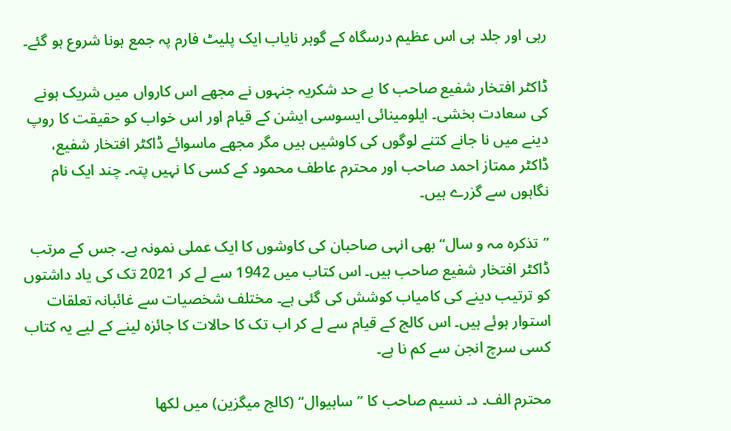رہی اور جلد ہی اس عظیم درسگاہ کے گوہر نایاب ایک پلیٹ فارم پہ جمع ہونا شروع ہو گئے۔

ڈاکٹر افتخار شفیع صاحب کا بے حد شکریہ جنہوں نے مجھے اس کارواں میں شریک ہونے کی سعادت بخشی۔ ایلومینائی ایسوسی ایشن کے قیام اور اس خواب کو حقیقت کا روپ دینے میں نا جانے کتنے لوگوں کی کاوشیں ہیں مگر مجھے ماسوائے ڈاکٹر افتخار شفیع، ڈاکٹر ممتاز احمد صاحب اور محترم عاطف محمود کے کسی کا نہیں پتہ۔ چند ایک نام نگاہوں سے گزرے ہیں۔

”تذکرہ مہ و سال“ بھی انہی صاحبان کی کاوشوں کا ایک عملی نمونہ ہے۔ جس کے مرتب ڈاکٹر افتخار شفیع صاحب ہیں۔ اس کتاب میں 1942 سے لے کر 2021 تک کی یاد داشتوں کو ترتیب دینے کی کامیاب کوشش کی گئی ہے۔ مختلف شخصیات سے غائبانہ تعلقات استوار ہوئے ہیں۔ اس کالج کے قیام سے لے کر اب تک کا حالات کا جائزہ لینے کے لیے یہ کتاب کسی سرچ انجن سے کم نا ہے۔

محترم الف۔ د۔ نسیم صاحب کا ”ساہیوال“ (کالج میگزین) میں لکھا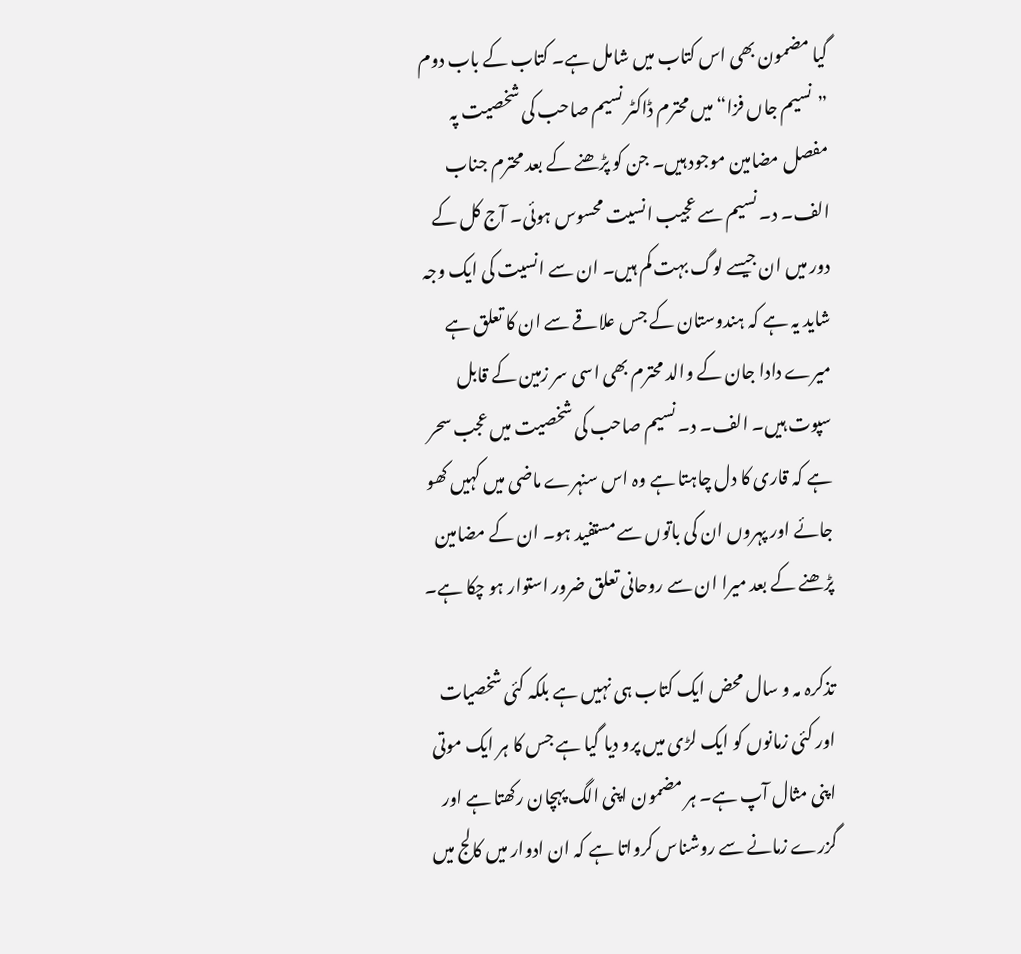گیا مضمون بھی اس کتاب میں شامل ہے۔ کتاب کے باب دوم ”نسیم جاں فزا“ میں محترم ڈاکٹر نسیم صاحب کی شخصیت پہ مفصل مضامین موجود ہیں۔ جن کو پڑھنے کے بعد محترم جناب الف۔ د۔ نسیم سے عجیب انسیت محسوس ہوئی۔ آج کل کے دور میں ان جیسے لوگ بہت کم ہیں۔ ان سے انسیت کی ایک وجہ شاید یہ ہے کہ ہندوستان کے جس علاقے سے ان کا تعلق ہے میرے دادا جان کے والد محترم بھی اسی سر زمین کے قابل سپوت ہیں۔ الف۔ د۔ نسیم صاحب کی شخصیت میں عجب سحر ہے کہ قاری کا دل چاہتا ہے وہ اس سنہرے ماضی میں کہیں کھو جائے اور پہروں ان کی باتوں سے مستفید ہو۔ ان کے مضامین پڑھنے کے بعد میرا ان سے روحانی تعلق ضرور استوار ہو چکا ہے۔

تذکرہ مہ و سال محض ایک کتاب ہی نہیں ہے بلکہ کئی شخصیات اور کئی زمانوں کو ایک لڑی میں پرو دیا گیا ہے جس کا ہر ایک موتی اپنی مثال آپ ہے۔ ہر مضمون اپنی الگ پہچان رکھتا ہے اور گزرے زمانے سے روشناس کرواتا ہے کہ ان ادوار میں کالج میں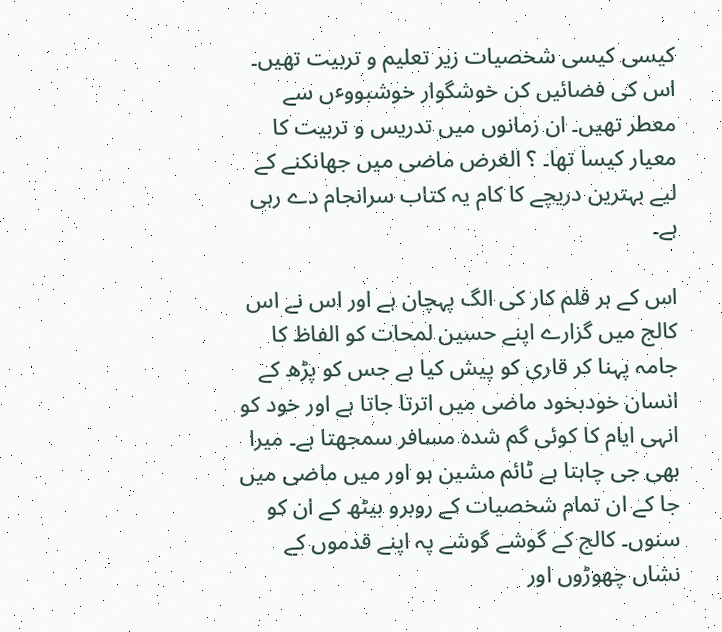کیسی کیسی شخصیات زیر تعلیم و تربیت تھیں۔ اس کی فضائیں کن خوشگوار خوشبووٴں سے معطر تھیں۔ ان زمانوں میں تدریس و تربیت کا معیار کیسا تھا۔ ؟ الغرض ماضی میں جھانکنے کے لیے بہترین دریچے کا کام یہ کتاب سرانجام دے رہی ہے۔

اس کے ہر قلم کار کی الگ پہچان ہے اور اس نے اس کالج میں گزارے اپنے حسین لمحات کو الفاظ کا جامہ پہنا کر قاری کو پیش کیا ہے جس کو پڑھ کے انسان خودبخود ماضی میں اترتا جاتا ہے اور خود کو انہی ایام کا کوئی گم شدہ مسافر سمجھتا ہے۔ میرا بھی جی چاہتا ہے ٹائم مشین ہو اور میں ماضی میں جا کے ان تمام شخصیات کے روبرو بیٹھ کے ان کو سنوں۔ کالج کے گوشے گوشے پہ اپنے قدموں کے نشاں چھوڑوں اور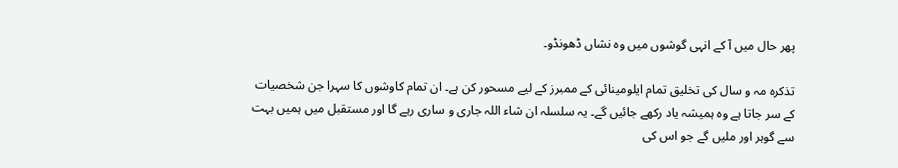پھر حال میں آ کے انہی گوشوں میں وہ نشاں ڈھونڈو۔

تذکرہ مہ و سال کی تخلیق تمام ایلومینائی کے ممبرز کے لیے مسحور کن ہے۔ ان تمام کاوشوں کا سہرا جن شخصیات کے سر جاتا ہے وہ ہمیشہ یاد رکھے جائیں گے۔ یہ سلسلہ ان شاء اللہ جاری و ساری رہے گا اور مستقبل میں ہمیں بہت سے گوہر اور ملیں گے جو اس کی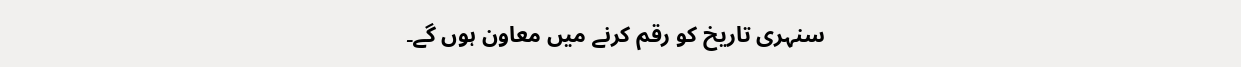سنہری تاریخ کو رقم کرنے میں معاون ہوں گے۔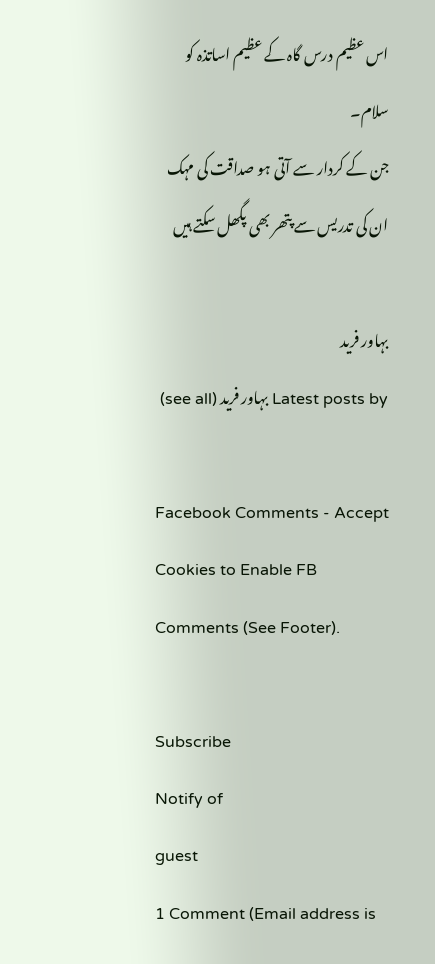اس عظیم درس گاہ کے عظیم اساتذہ کو سلام۔
جن کے کردار سے آتی ہو صداقت کی مہک
ان کی تدریس سے پتھر بھی پگھل سکتے ہیں

بہاور فرید
Latest posts by بہاور فرید (see all)

Facebook Comments - Accept Cookies to Enable FB Comments (See Footer).

Subscribe
Notify of
guest
1 Comment (Email address is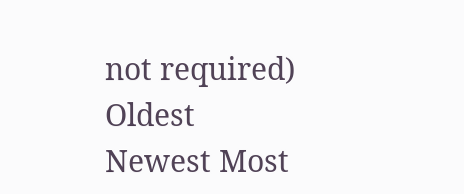not required)
Oldest
Newest Most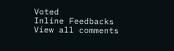Voted
Inline Feedbacks
View all comments